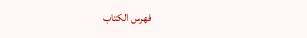فهرس الكتاب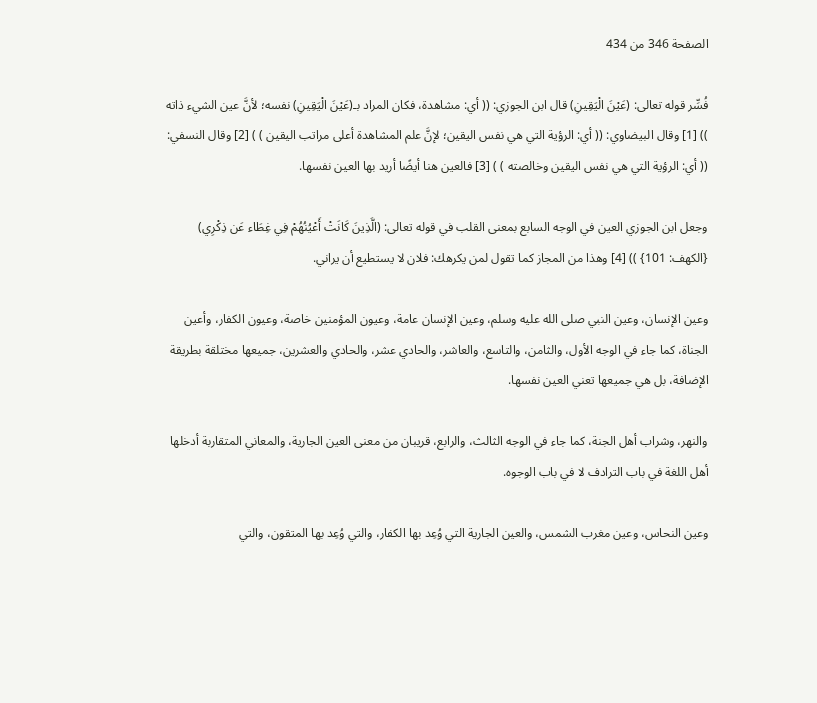الصفحة 346 من 434

فُسِّر قوله تعالى: (عَيْنَ الْيَقِينِ) قال ابن الجوزي: (( أي: مشاهدة، فكان المراد بـ(عَيْنَ الْيَقِينِ) نفسه؛ لأنَّ عين الشيء ذاته )) [1] وقال البيضاوي: (( أي: الرؤية التي هي نفس اليقين؛ لإنَّ علم المشاهدة أعلى مراتب اليقين ) ) [2] وقال النسفي: (( أي: الرؤية التي هي نفس اليقين وخالصته ) ) [3] فالعين هنا أيضًا أريد بها العين نفسها.

وجعل ابن الجوزي العين في الوجه السابع بمعنى القلب في قوله تعالى: (الَّذِينَ كَانَتْ أَعْيُنُهُمْ فِي غِطَاء عَن ذِكْرِي) {الكهف: 101} )) [4] وهذا من المجاز كما تقول لمن يكرهك: فلان لا يستطيع أن يراني.

وعين الإنسان، وعين النبي صلى الله عليه وسلم، وعين الإنسان عامة، وعيون المؤمنين خاصة، وعيون الكفار، وأعين الجناة، كما جاء في الوجه الأول، والثامن، والتاسع، والعاشر، والحادي عشر، والحادي والعشرين، جميعها مختلقة بطريقة الإضافة، بل هي جميعها تعني العين نفسها.

والنهر، وشراب أهل الجنة، كما جاء في الوجه الثالث، والرابع، قريبان من معنى العين الجارية، والمعاني المتقاربة أدخلها أهل اللغة في باب الترادف لا في باب الوجوه.

وعين النحاس، وعين مغرب الشمس، والعين الجارية التي وُعِد بها الكفار، والتي وُعِد بها المتقون، والتي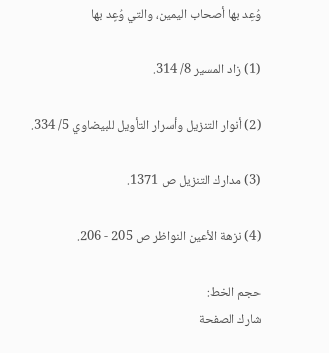وُعِد بها أصحاب اليمين، والتي وُعٍد بها

(1) زاد المسير 8/ 314.

(2) أنوار التنزيل وأسرار التأويل للبيضاوي 5/ 334.

(3) مدارك التنزيل ص 1371.

(4) نزهة الأعين النواظر ص 205 - 206.

حجم الخط:
شارك الصفحة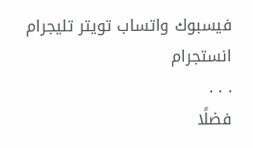فيسبوك واتساب تويتر تليجرام انستجرام
. . .
فضلًا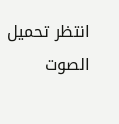انتظر تحميل الصوت